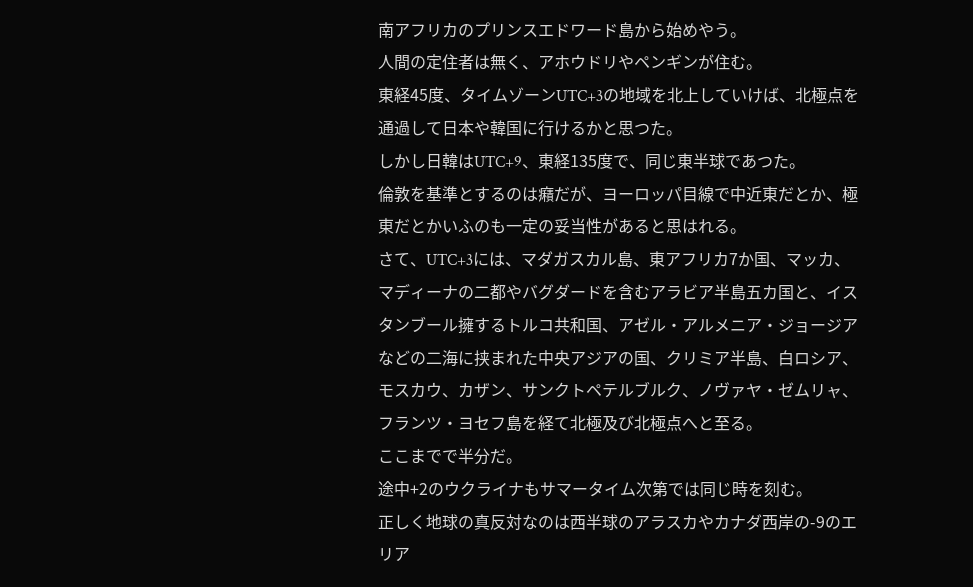南アフリカのプリンスエドワード島から始めやう。
人間の定住者は無く、アホウドリやペンギンが住む。
東経45度、タイムゾーンUTC+3の地域を北上していけば、北極点を通過して日本や韓国に行けるかと思つた。
しかし日韓はUTC+9、東経135度で、同じ東半球であつた。
倫敦を基準とするのは癪だが、ヨーロッパ目線で中近東だとか、極東だとかいふのも一定の妥当性があると思はれる。
さて、UTC+3には、マダガスカル島、東アフリカ7か国、マッカ、マディーナの二都やバグダードを含むアラビア半島五カ国と、イスタンブール擁するトルコ共和国、アゼル・アルメニア・ジョージアなどの二海に挟まれた中央アジアの国、クリミア半島、白ロシア、モスカウ、カザン、サンクトペテルブルク、ノヴァヤ・ゼムリャ、フランツ・ヨセフ島を経て北極及び北極点へと至る。
ここまでで半分だ。
途中+2のウクライナもサマータイム次第では同じ時を刻む。
正しく地球の真反対なのは西半球のアラスカやカナダ西岸の-9のエリア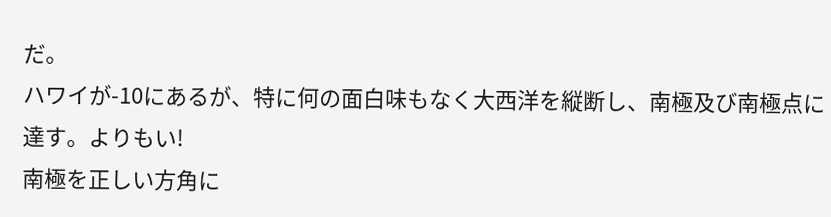だ。
ハワイが-10にあるが、特に何の面白味もなく大西洋を縦断し、南極及び南極点に達す。よりもい!
南極を正しい方角に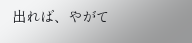出れば、やがて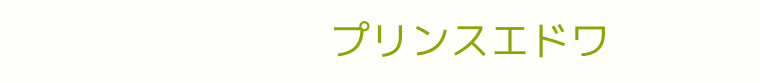プリンスエドワ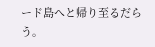ード島へと帰り至るだらう。